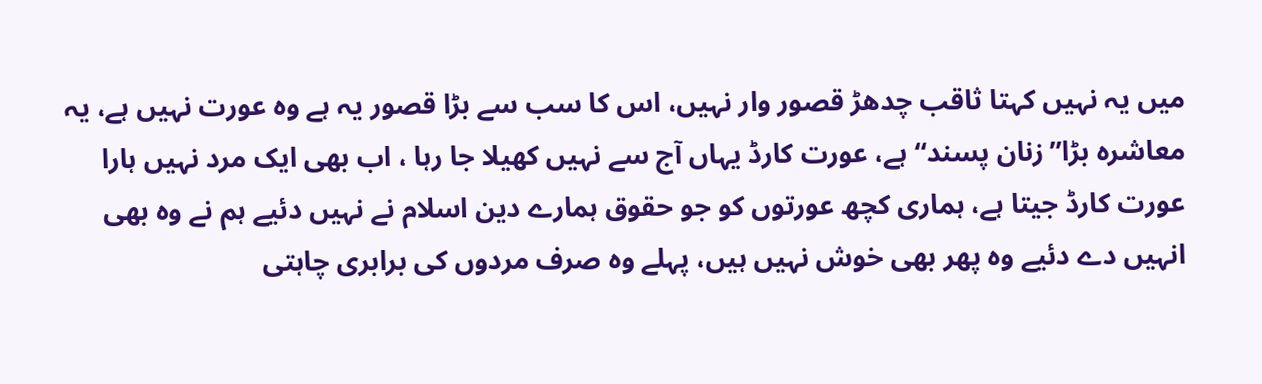میں یہ نہیں کہتا ثاقب چدھڑ قصور وار نہیں، اس کا سب سے بڑا قصور یہ ہے وہ عورت نہیں ہے، یہ معاشرہ بڑا”زنان پسند“ ہے، عورت کارڈ یہاں آج سے نہیں کھیلا جا رہا ، اب بھی ایک مرد نہیں ہارا عورت کارڈ جیتا ہے، ہماری کچھ عورتوں کو جو حقوق ہمارے دین اسلام نے نہیں دئیے ہم نے وہ بھی انہیں دے دئیے وہ پھر بھی خوش نہیں ہیں، پہلے وہ صرف مردوں کی برابری چاہتی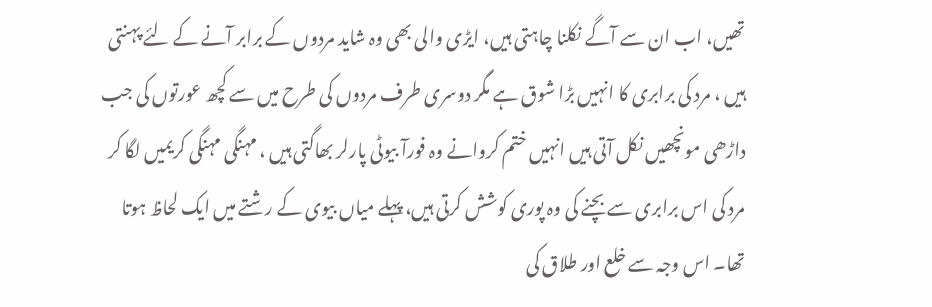تھیں، اب ان سے آگے نکلنا چاہتی ہیں، ایڑی والی بھی وہ شاید مردوں کے برابر آنے کے لئے پہنتی ہیں ، مرد کی برابری کا انہیں بڑا شوق ہے مگر دوسری طرف مردوں کی طرح میں سے کچھ عورتوں کی جب داڑھی مونچھیں نکل آتی ہیں انہیں ختم کروانے وہ فورآ بیوٹی پارلر بھاگتی ہیں ، مہنگی مہنگی کریمیں لگا کر مرد کی اس برابری سے بچنے کی وہ پوری کوشش کرتی ہیں، پہلے میاں بیوی کے رشتے میں ایک لحاظ ہوتا تھا۔ اس وجہ سے خلع اور طلاق کی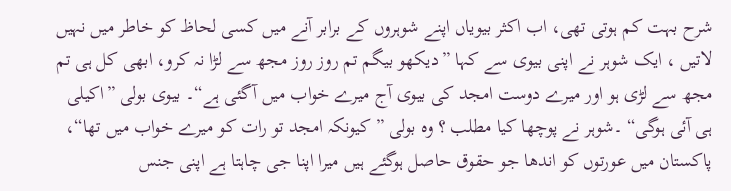شرح بہت کم ہوتی تھی، اب اکثر بیویاں اپنے شوہروں کے برابر آنے میں کسی لحاظ کو خاطر میں نہیں لاتیں ، ایک شوہر نے اپنی بیوی سے کہا ”دیکھو بیگم تم روز روز مجھ سے لڑا نہ کرو، ابھی کل ہی تم مجھ سے لڑی ہو اور میرے دوست امجد کی بیوی آج میرے خواب میں آگئی ہے“۔ بیوی بولی ”اکیلی ہی آئی ہوگی“ ۔شوہر نے پوچھا کیا مطلب ؟ وہ بولی ”کیونکہ امجد تو رات کو میرے خواب میں تھا“، پاکستان میں عورتوں کو اندھا جو حقوق حاصل ہوگئے ہیں میرا اپنا جی چاہتا ہے اپنی جنس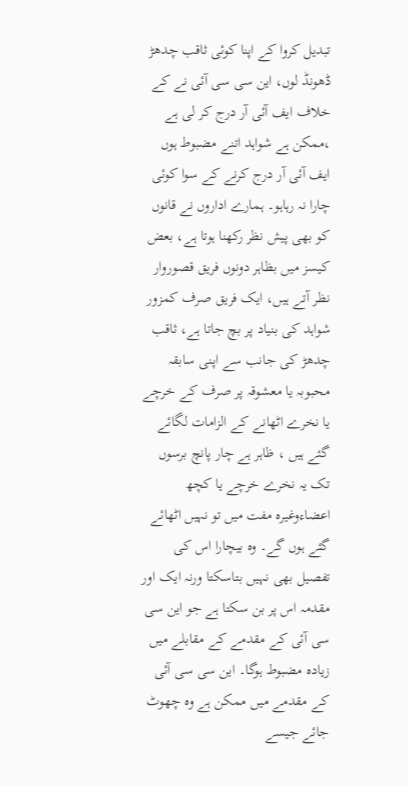تبدیل کروا کے اپنا کوئی ثاقب چدھڑ ڈھونڈ لوں، این سی سی آئی نے کے خلاف ایف آئی آر درج کر لی ہے ،ممکن ہے شواہد اتنے مضبوط ہوں ایف آئی آر درج کرنے کے سوا کوئی چارا نہ رہاہو۔ ہمارے اداروں نے قانوں کو بھی پیش نظر رکھنا ہوتا ہے، بعض کیسز میں بظاہر دونوں فریق قصوروار نظر آتے ہیں، ایک فریق صرف کمزور شواہد کی بنیاد پر بچ جاتا ہے، ثاقب چدھڑ کی جانب سے اپنی سابقہ محبوبہ یا معشوقہ پر صرف کے خرچے یا نخرے اٹھانے کے الزامات لگائے گئے ہیں ، ظاہر ہے چار پانچ برسوں تک یہ نخرے خرچے یا کچھ اعضاءوغیرہ مفت میں تو نہیں اٹھائے گئے ہوں گے۔ وہ بیچارا اس کی تفصیل بھی نہیں بتاسکتا ورنہ ایک اور مقدمہ اس پر بن سکتا ہے جو این سی سی آئی کے مقدمے کے مقابلے میں زیادہ مضبوط ہوگا۔ این سی سی آئی کے مقدمے میں ممکن ہے وہ چھوٹ جائے جیسے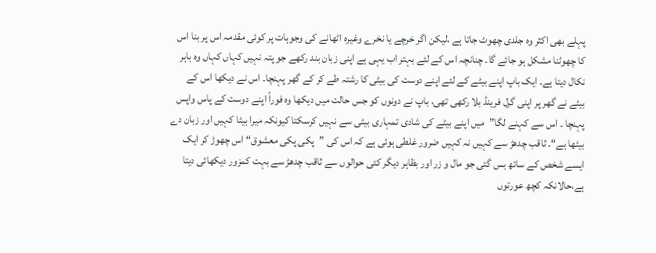پہلے بھی اکثر وہ جلدی چھوٹ جاتا ہے ،لیکن اگر خرچے یا نخرے وغیرہ اٹھانے کی وجوہات پر کوئی مقدمہ اس پر بنا اس کا چھوٹنا مشکل ہو جائے گا۔ چنانچہ اس کے لئے بہتر اب یہی ہے اپنی زبان بند رکھے جو پتہ نہیں کہاں کہاں وہ باہر نکال دیتا ہے۔ ایک باپ اپنے بیٹے کے لئے اپنے دوست کی بیٹی کا رشتہ طے کر کے گھر پہنچا۔ اس نے دیکھا اس کے بیٹے نے گھر پر اپنی گرل فرینڈ بلا رکھی تھی، باپ نے دونوں کو جس حالت میں دیکھا وہ فوراً اپنے دوست کے پاس واپس پہنچا ۔ اس سے کہنے لگا”میں اپنے بیٹے کی شادی تمہاری بیٹی سے نہیں کرسکتا کیونکہ میرا بیٹا کہیں اور زبان دے بیٹھا ہے“۔ ثاقب چدھڑ سے کہیں نہ کہیں ضرور غلطی ہوئی ہے کہ اس کی ”پکی پکی معشوق“ اس چھوڑ کر ایک ایسے شخص کے ساتھ بس گئی جو مال و زر اور بظاہر دیگر کئی حوالوں سے ثاقب چدھڑ سے بہت کمزور دیکھائی دیتا ہے،حالانکہ کچھ عورتوں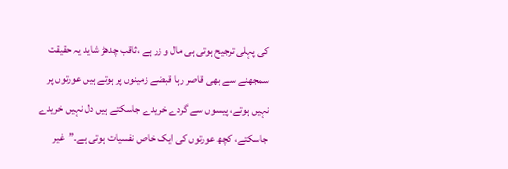کی پہلی ترجیح ہوتی ہی مال و زر ہے ،ثاقب چدھڑ شاید یہ حقیقت سمجھنے سے بھی قاصر رہا قبضے زمینوں پر ہوتے ہیں عورتوں پر نہیں ہوتے، پیسوں سے گردے خریدے جاسکتے ہیں دل نہیں خریدے جاسکتے، کچھ عورتوں کی ایک خاص نفسیات ہوتی ہے۔”غیر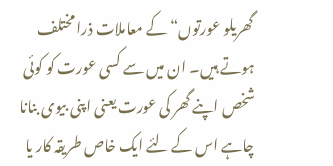گھریلو عورتوں“ کے معاملات ذرا مختلف ہوتے ہیں۔ ان میں سے کسی عورت کو کوئی شخص اپنے گھر کی عورت یعنی اپنی بیوی بنانا چاہے اس کے لئے ایک خاص طریقہ کار یا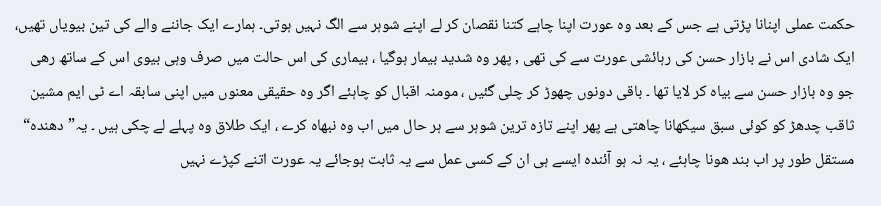حکمت عملی اپنانا پڑتی ہے جس کے بعد وہ عورت اپنا چاہے کتنا نقصان کر لے اپنے شوہر سے الگ نہیں ہوتی۔ ہمارے ایک جاننے والے کی تین بیویاں تھیں، ایک شادی اس نے بازار حسن کی رہائشی عورت سے کی تھی , پھر وہ شدید بیمار ہوگیا ، بیماری کی اس حالت میں صرف وہی بیوی اس کے ساتھ رھی جو وہ بازار حسن سے بیاہ کر لایا تھا ۔ باقی دونوں چھوڑ کر چلی گئیں ، مومنہ اقبال کو چاہئے اگر وہ حقیقی معنوں میں اپنی سابقہ اے ٹی ایم مشین ثاقب چدھڑ کو کوئی سبق سیکھانا چاھتی ہے پھر اپنے تازہ ترین شوہر سے ہر حال میں اب وہ نبھاہ کرے ، ایک طلاق وہ پہلے لے چکی ہیں ۔ یہ”دھندہ“ مستقل طور پر اب بند ھونا چاہئے ، یہ نہ ہو آئندہ ایسے ہی ان کے کسی عمل سے یہ ثابت ہوجائے یہ عورت اتنے کپڑے نہیں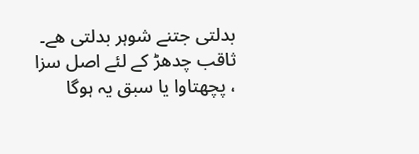بدلتی جتنے شوہر بدلتی ھے۔ ثاقب چدھڑ کے لئے اصل سزا ، پچھتاوا یا سبق یہ ہوگا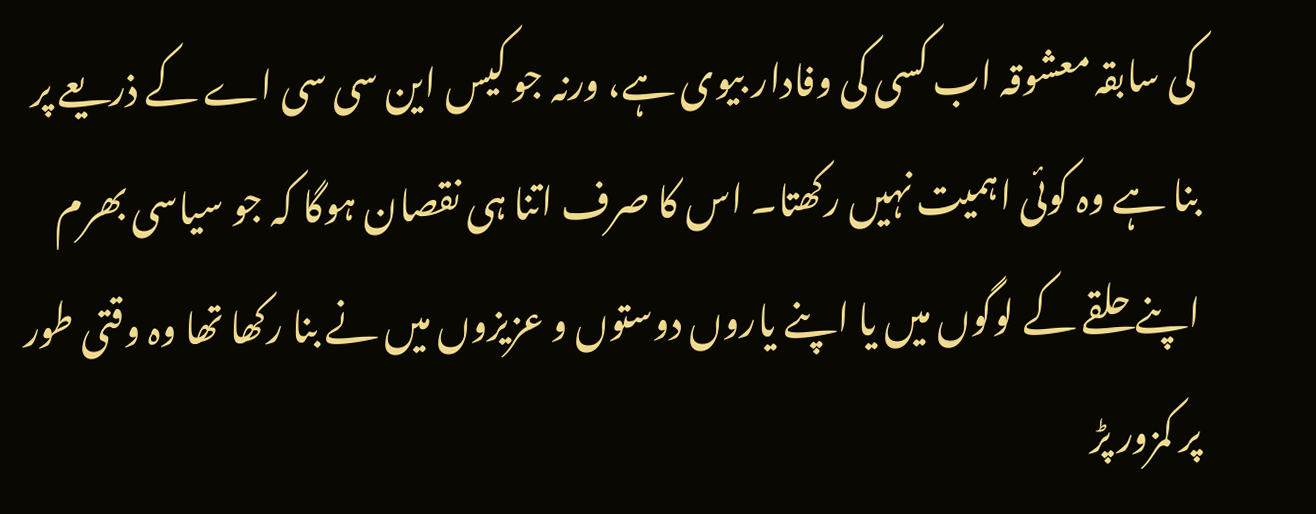کی سابقہ معشوقہ اب کسی کی وفادار بیوی ہے، ورنہ جو کیس این سی سی اے کے ذریعے پر بنا ہے وہ کوئی اہمیت نہیں رکھتا۔ اس کا صرف اتنا ہی نقصان ہوگا کہ جو سیاسی بھرم اپنے حلقے کے لوگوں میں یا اپنے یاروں دوستوں و عزیزوں میں نے بنا رکھا تھا وہ وقتی طور پر کمزور پڑ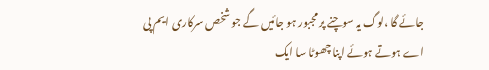جائے گا ،لوگ یہ سوچنے پر مجبور ہو جائیں گے جو شخص سرکاری ایم پی اے ہوتے ہوئے اپنا چھوٹا سا ایک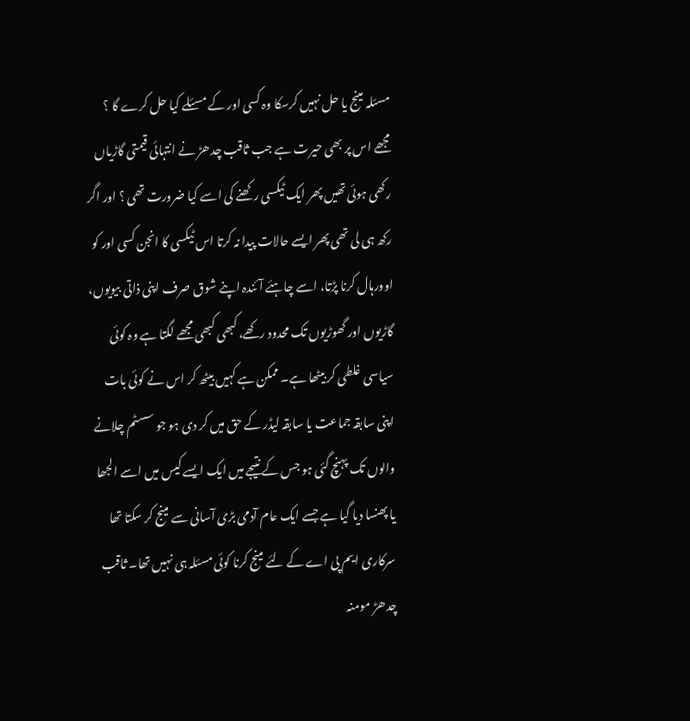مسئلہ مینج یا حل نہیں کرسکا وہ کسی اور کے مسئلے کیا حل کرے گا ؟ مجھے اس پر بھی حیرت ہے جب ثاقب چدھڑ نے انتہائی قیمتی گاڑیاں رکھی ہوئی تھیں پھر ایک ٹیکسی رکھنے کی اسے کیا ضرورت تھی ؟ اور اگر رکھ ہی لی تھی پھر ایسے حالات پیدا نہ کرتا اس ٹیکسی کا انجن کسی اور کو اوورہال کرنا پڑتا، اسے چاہئے آئندہ اپنے شوق صرف اپنی ذاتی بیویوں، گاڑیوں اور گھوڑیوں تک محدود رکھے، کبھی کبھی مجھے لگتا ہے وہ کوئی سیاسی غلطی کر بیٹھا ہے۔ ممکن ہے کہیں بیٹھ کر اس نے کوئی بات اپنی سابقہ جماعت یا سابقہ لیڈر کے حق میں کر دی ہو جو سسٹم چلانے والوں تک پہنچ گئی ہو جس کے نتیجے میں ایک ایسے کیس میں اسے الجھا یا پھنسا دیا گیا ہے جسے ایک عام آدمی بڑی آسانی سے مینج کر سکتا تھا سرکاری ایم پی اے کے لئے مینج کرنا کوئی مسئلہ ہی نہیں تھا۔ ثاقب چدھڑ مومنہ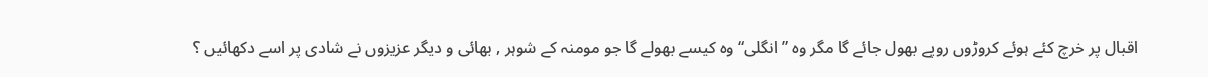اقبال پر خرچ کئے ہوئے کروڑوں روپے بھول جائے گا مگر وہ ”انگلی“ وہ کیسے بھولے گا جو مومنہ کے شوہر , بھائی و دیگر عزیزوں نے شادی پر اسے دکھائیں ؟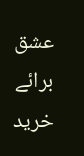عشق برائے خرید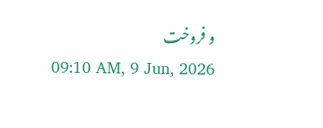و فروخت
09:10 AM, 9 Jun, 2026